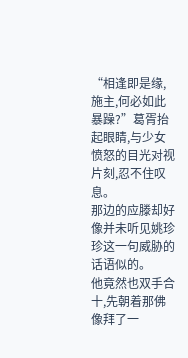“相逢即是缘,施主,何必如此暴躁?”葛胥抬起眼睛,与少女愤怒的目光对视片刻,忍不住叹息。
那边的应滕却好像并未听见姚珍珍这一句威胁的话语似的。
他竟然也双手合十,先朝着那佛像拜了一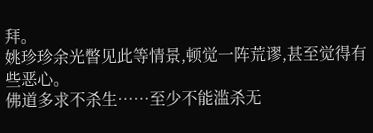拜。
姚珍珍余光瞥见此等情景,顿觉一阵荒谬,甚至觉得有些恶心。
佛道多求不杀生……至少不能滥杀无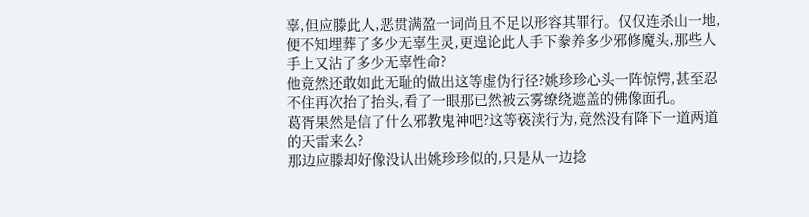辜,但应滕此人,恶贯满盈一词尚且不足以形容其罪行。仅仅连杀山一地,便不知埋葬了多少无辜生灵,更遑论此人手下豢养多少邪修魔头,那些人手上又沾了多少无辜性命?
他竟然还敢如此无耻的做出这等虚伪行径?姚珍珍心头一阵惊愕,甚至忍不住再次抬了抬头,看了一眼那已然被云雾缭绕遮盖的佛像面孔。
葛胥果然是信了什么邪教鬼神吧?这等亵渎行为,竟然没有降下一道两道的天雷来么?
那边应滕却好像没认出姚珍珍似的,只是从一边捻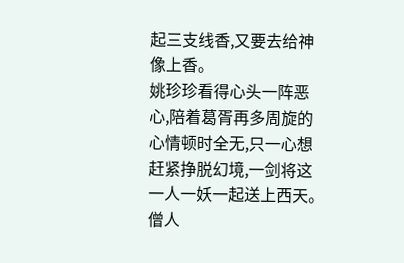起三支线香,又要去给神像上香。
姚珍珍看得心头一阵恶心,陪着葛胥再多周旋的心情顿时全无,只一心想赶紧挣脱幻境,一剑将这一人一妖一起送上西天。
僧人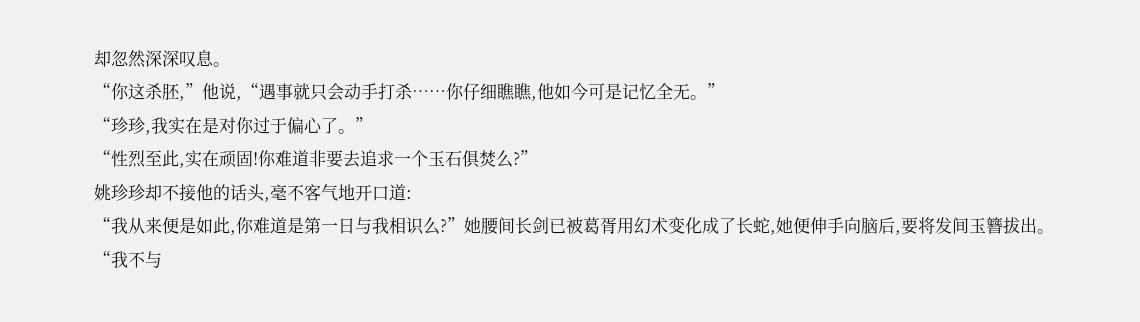却忽然深深叹息。
“你这杀胚,”他说,“遇事就只会动手打杀……你仔细瞧瞧,他如今可是记忆全无。”
“珍珍,我实在是对你过于偏心了。”
“性烈至此,实在顽固!你难道非要去追求一个玉石俱焚么?”
姚珍珍却不接他的话头,毫不客气地开口道:
“我从来便是如此,你难道是第一日与我相识么?”她腰间长剑已被葛胥用幻术变化成了长蛇,她便伸手向脑后,要将发间玉簪拔出。
“我不与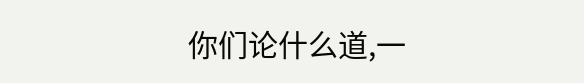你们论什么道,一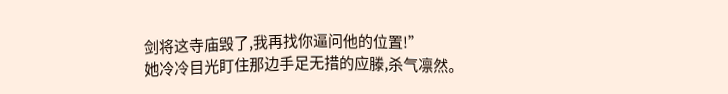剑将这寺庙毁了,我再找你逼问他的位置!”
她冷冷目光盯住那边手足无措的应滕,杀气凛然。